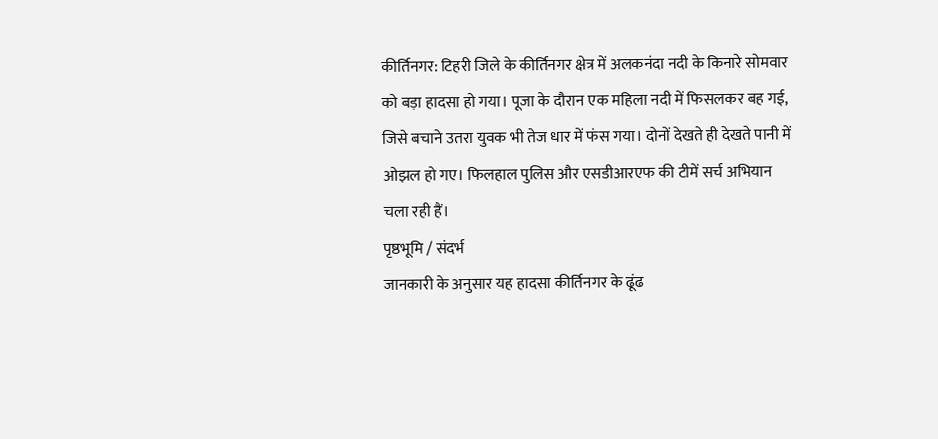कीर्तिनगर: टिहरी जिले के कीर्तिनगर क्षेत्र में अलकनंदा नदी के किनारे सोमवार को बड़ा हादसा हो गया। पूजा के दौरान एक महिला नदी में फिसलकर बह गई, जिसे बचाने उतरा युवक भी तेज धार में फंस गया। दोनों देखते ही देखते पानी में ओझल हो गए। फिलहाल पुलिस और एसडीआरएफ की टीमें सर्च अभियान चला रही हैं।
पृष्ठभूमि / संदर्भ
जानकारी के अनुसार यह हादसा कीर्तिनगर के ढूंढ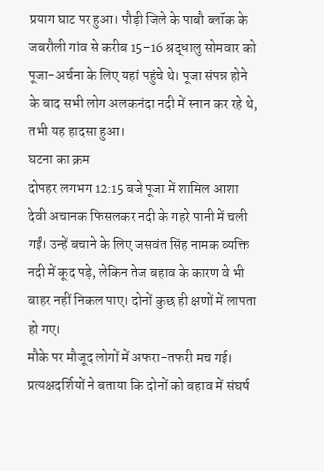प्रयाग घाट पर हुआ। पौड़ी जिले के पाबौ ब्लॉक के जबरौली गांव से करीब 15–16 श्रद्धालु सोमवार को पूजा-अर्चना के लिए यहां पहुंचे थे। पूजा संपन्न होने के बाद सभी लोग अलकनंदा नदी में स्नान कर रहे थे, तभी यह हादसा हुआ।
घटना का क्रम
दोपहर लगभग 12:15 बजे पूजा में शामिल आशा देवी अचानक फिसलकर नदी के गहरे पानी में चली गईं। उन्हें बचाने के लिए जसवंत सिंह नामक व्यक्ति नदी में कूद पड़े, लेकिन तेज बहाव के कारण वे भी बाहर नहीं निकल पाए। दोनों कुछ ही क्षणों में लापता हो गए।
मौके पर मौजूद लोगों में अफरा-तफरी मच गई। प्रत्यक्षदर्शियों ने बताया कि दोनों को बहाव में संघर्ष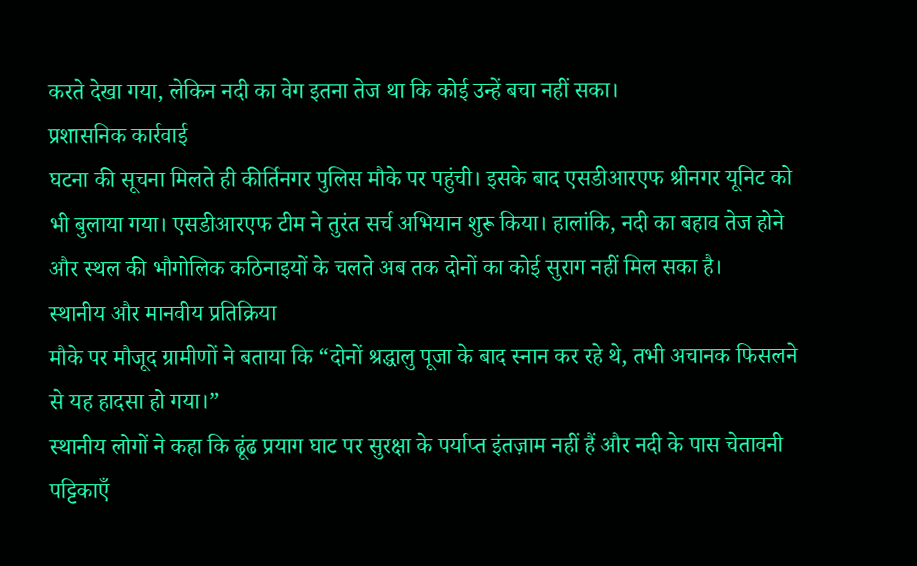करते देखा गया, लेकिन नदी का वेग इतना तेज था कि कोई उन्हें बचा नहीं सका।
प्रशासनिक कार्रवाई
घटना की सूचना मिलते ही कीर्तिनगर पुलिस मौके पर पहुंची। इसके बाद एसडीआरएफ श्रीनगर यूनिट को भी बुलाया गया। एसडीआरएफ टीम ने तुरंत सर्च अभियान शुरू किया। हालांकि, नदी का बहाव तेज होने और स्थल की भौगोलिक कठिनाइयों के चलते अब तक दोनों का कोई सुराग नहीं मिल सका है।
स्थानीय और मानवीय प्रतिक्रिया
मौके पर मौजूद ग्रामीणों ने बताया कि “दोनों श्रद्धालु पूजा के बाद स्नान कर रहे थे, तभी अचानक फिसलने से यह हादसा हो गया।”
स्थानीय लोगों ने कहा कि ढूंढ प्रयाग घाट पर सुरक्षा के पर्याप्त इंतज़ाम नहीं हैं और नदी के पास चेतावनी पट्टिकाएँ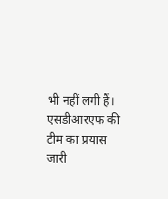भी नहीं लगी हैं।
एसडीआरएफ की टीम का प्रयास जारी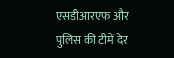एसडीआरएफ और पुलिस की टीमें देर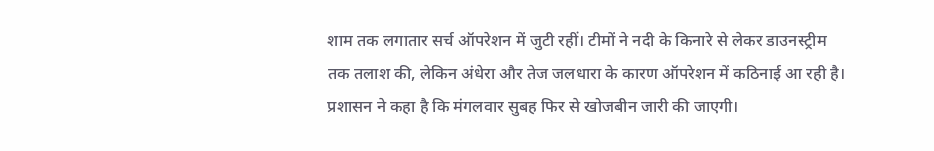शाम तक लगातार सर्च ऑपरेशन में जुटी रहीं। टीमों ने नदी के किनारे से लेकर डाउनस्ट्रीम तक तलाश की, लेकिन अंधेरा और तेज जलधारा के कारण ऑपरेशन में कठिनाई आ रही है। प्रशासन ने कहा है कि मंगलवार सुबह फिर से खोजबीन जारी की जाएगी।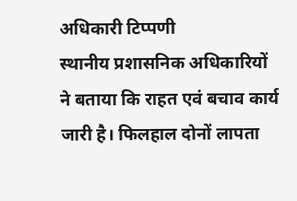अधिकारी टिप्पणी
स्थानीय प्रशासनिक अधिकारियों ने बताया कि राहत एवं बचाव कार्य जारी है। फिलहाल दोनों लापता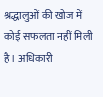श्रद्धालुओं की खोज में कोई सफलता नहीं मिली है। अधिकारी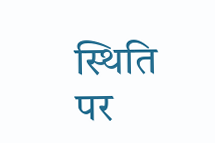स्थिति पर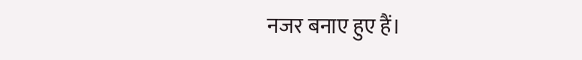नजर बनाए हुए हैं।